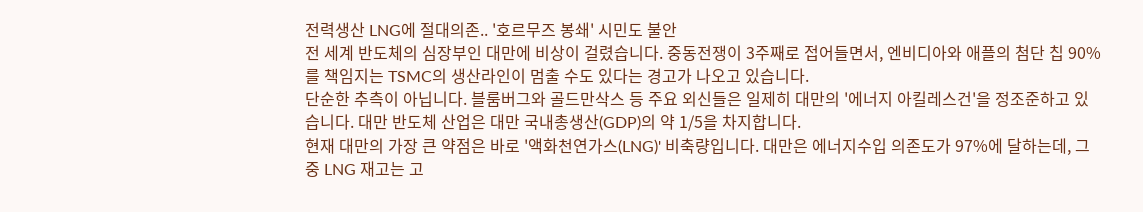전력생산 LNG에 절대의존.. '호르무즈 봉쇄' 시민도 불안
전 세계 반도체의 심장부인 대만에 비상이 걸렸습니다. 중동전쟁이 3주째로 접어들면서, 엔비디아와 애플의 첨단 칩 90%를 책임지는 TSMC의 생산라인이 멈출 수도 있다는 경고가 나오고 있습니다.
단순한 추측이 아닙니다. 블룸버그와 골드만삭스 등 주요 외신들은 일제히 대만의 '에너지 아킬레스건'을 정조준하고 있습니다. 대만 반도체 산업은 대만 국내총생산(GDP)의 약 1/5을 차지합니다.
현재 대만의 가장 큰 약점은 바로 '액화천연가스(LNG)' 비축량입니다. 대만은 에너지수입 의존도가 97%에 달하는데, 그중 LNG 재고는 고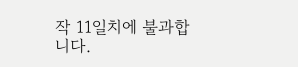작 11일치에 불과합니다.